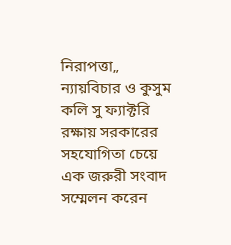নিরাপত্তা„ ন্যায়বিচার ও কুসুম কলি সু ফ্যাক্টরি রক্ষায় সরকারের সহযোগিতা চেয়ে এক জরুরী সংবাদ সম্মেলন করেন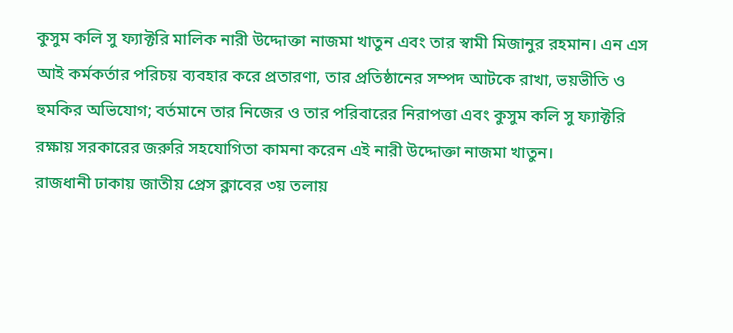কুসুম কলি সু ফ্যাক্টরি মালিক নারী উদ্দোক্তা নাজমা খাতুন এবং তার স্বামী মিজানুর রহমান। এন এস আই কর্মকর্তার পরিচয় ব্যবহার করে প্রতারণা, তার প্রতিষ্ঠানের সম্পদ আটকে রাখা, ভয়ভীতি ও হুমকির অভিযোগ; বর্তমানে তার নিজের ও তার পরিবারের নিরাপত্তা এবং কুসুম কলি সু ফ্যাক্টরি রক্ষায় সরকারের জরুরি সহযোগিতা কামনা করেন এই নারী উদ্দোক্তা নাজমা খাতুন।
রাজধানী ঢাকায় জাতীয় প্রেস ক্লাবের ৩য় তলায়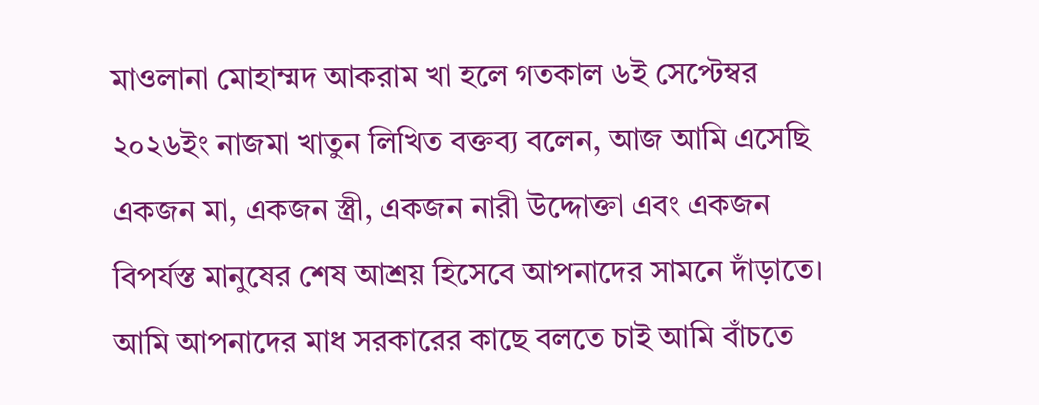মাওলানা মোহাম্মদ আকরাম খা হলে গতকাল ৬ই সেপ্টেম্বর ২০২৬ইং নাজমা খাতুন লিখিত বক্তব্য বলেন, আজ আমি এসেছি একজন মা, একজন স্ত্রী, একজন নারী উদ্দোক্তা এবং একজন বিপর্যস্ত মানুষের শেষ আশ্রয় হিসেবে আপনাদের সামনে দাঁড়াতে। আমি আপনাদের মাধ সরকারের কাছে বলতে চাই আমি বাঁচতে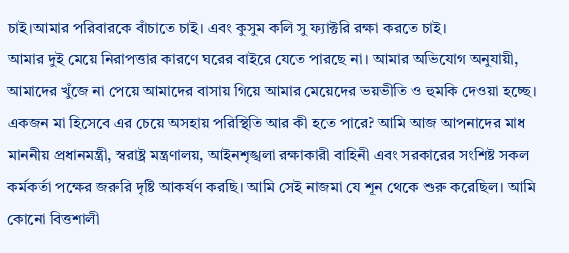চাই।আমার পরিবারকে বাঁচাতে চাই। এবং কুসুম কলি সু ফ্যাক্টরি রক্ষা করতে চাই।
আমার দুই মেয়ে নিরাপত্তার কারণে ঘরের বাইরে যেতে পারছে না। আমার অভিযোগ অনুযায়ী, আমাদের খুঁজে না পেয়ে আমাদের বাসায় গিয়ে আমার মেয়েদের ভয়ভীতি ও হুমকি দেওয়া হচ্ছে। একজন মা হিসেবে এর চেয়ে অসহায় পরিস্থিতি আর কী হতে পারে? আমি আজ আপনাদের মাধ মাননীয় প্রধানমন্ত্রী, স্বরাষ্ট্র মন্ত্রণালয়, আইনশৃঙ্খলা রক্ষাকারী বাহিনী এবং সরকারের সংশিষ্ট সকল কর্মকর্তা পক্ষের জরুরি দৃষ্টি আকর্ষণ করছি। আমি সেই নাজমা যে শূন থেকে শুরু করেছিল। আমি কোনো বিত্তশালী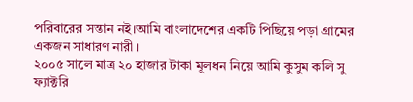পরিবারের সন্তান নই।আমি বাংলাদেশের একটি পিছিয়ে পড়া গ্রামের একজন সাধারণ নারী।
২০০৫ সালে মাত্র ২০ হাজার টাকা মূলধন নিয়ে আমি কুসুম কলি সু ফ্যাক্টরি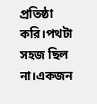প্রতিষ্ঠা করি।পথটা সহজ ছিল না।একজন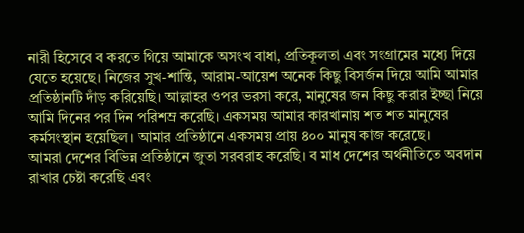নারী হিসেবে ব করতে গিয়ে আমাকে অসংখ বাধা, প্রতিকূলতা এবং সংগ্রামের মধ্যে দিয়ে যেতে হয়েছে। নিজের সুখ-শান্তি, আরাম-আয়েশ অনেক কিছু বিসর্জন দিয়ে আমি আমার প্রতিষ্ঠানটি দাঁড় করিয়েছি। আল্লাহর ওপর ভরসা করে, মানুষের জন কিছু করার ইচ্ছা নিয়ে আমি দিনের পর দিন পরিশম্র করেছি। একসময় আমার কারখানায় শত শত মানুষের কর্মসংস্থান হয়েছিল। আমার প্রতিষ্ঠানে একসময় প্রায় ৪০০ মানুষ কাজ করেছে।
আমরা দেশের বিভিন্ন প্রতিষ্ঠানে জুতা সরবরাহ করেছি। ব মাধ দেশের অর্থনীতিতে অবদান রাখার চেষ্টা করেছি এবং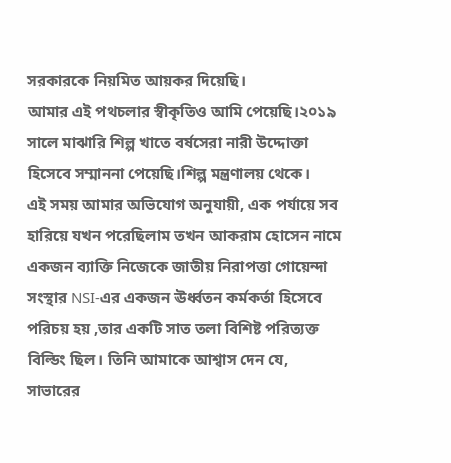সরকারকে নিয়মিত আয়কর দিয়েছি।
আমার এই পথচলার স্বীকৃতিও আমি পেয়েছি।২০১৯ সালে মাঝারি শিল্প খাতে বর্ষসেরা নারী উদ্দোক্তা হিসেবে সম্মাননা পেয়েছি।শিল্প মন্ত্রণালয় থেকে।
এই সময় আমার অভিযোগ অনুযায়ী, এক পর্যায়ে সব হারিয়ে যখন পরেছিলাম তখন আকরাম হোসেন নামে একজন ব্যাক্তি নিজেকে জাতীয় নিরাপত্তা গোয়েন্দা সংস্থার NSI-এর একজন ঊর্ধ্বতন কর্মকর্তা হিসেবে পরিচয় হয় ,তার একটি সাত তলা বিশিষ্ট পরিত্যক্ত বিল্ডিং ছিল। তিনি আমাকে আশ্বাস দেন যে, সাভারের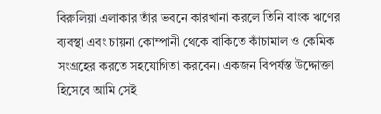বিরুলিয়া এলাকার তাঁর ভবনে কারখানা করলে তিনি বাংক ঋণের ব্যবস্থা এবং চায়না কোম্পানী থেকে বাকিতে কাঁচামাল ও কেমিক সংগ্রহের করতে সহযোগিতা করবেন। একজন বিপর্যস্ত উদ্দোক্তা হিসেবে আমি সেই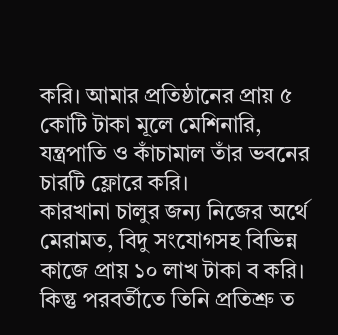করি। আমার প্রতিষ্ঠানের প্রায় ৫ কোটি টাকা মূলে মেশিনারি, যন্ত্রপাতি ও কাঁচামাল তাঁর ভবনের চারটি ফ্লোরে করি।
কারখানা চালুর জন্য নিজের অর্থে মেরামত, বিদু সংযোগসহ বিভিন্ন কাজে প্রায় ১০ লাখ টাকা ব করি। কিন্তু পরবর্তীতে তিনি প্রতিশ্রু ত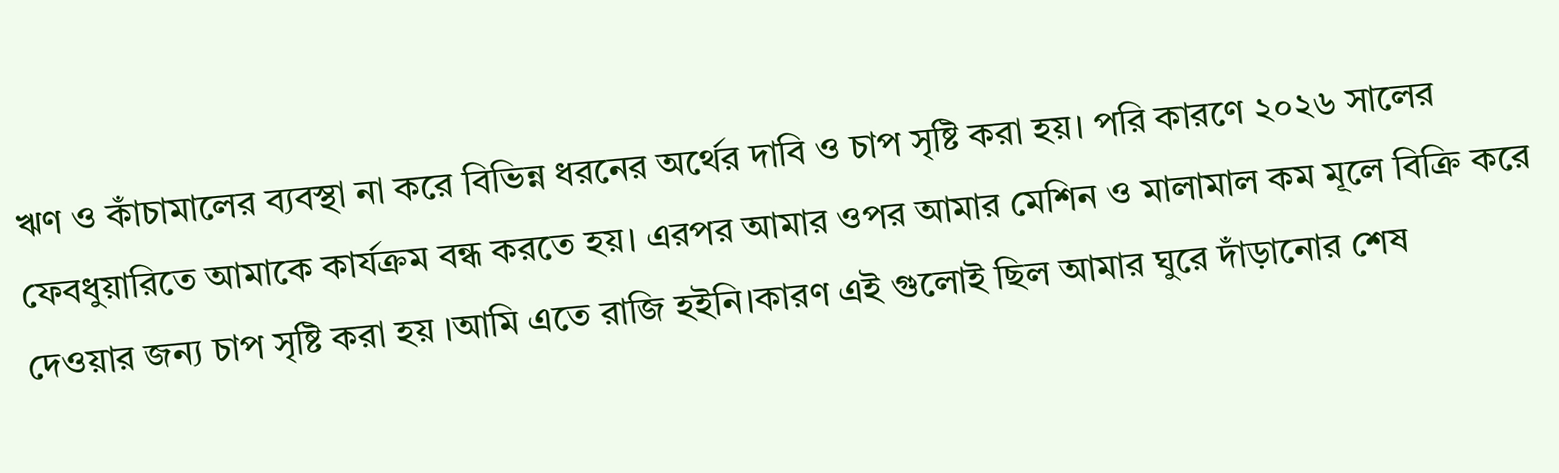ঋণ ও কাঁচামালের ব্যবস্থা না করে বিভিন্ন ধরনের অর্থের দাবি ও চাপ সৃষ্টি করা হয়। পরি কারণে ২০২৬ সালের ফেবধুয়ারিতে আমাকে কার্যক্রম বন্ধ করতে হয়। এরপর আমার ওপর আমার মেশিন ও মালামাল কম মূলে বিক্রি করে দেওয়ার জন্য চাপ সৃষ্টি করা হয় ।আমি এতে রাজি হইনি।কারণ এই গুলোই ছিল আমার ঘুরে দাঁড়ানোর শেষ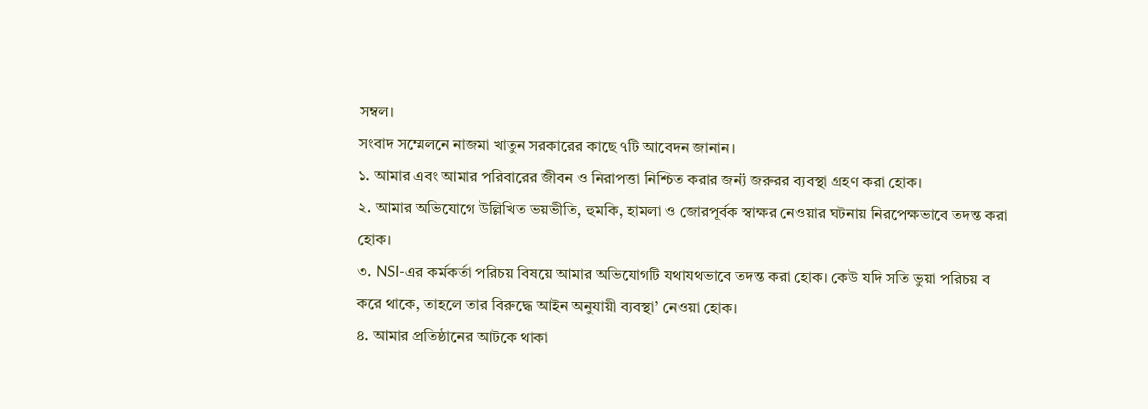সম্বল।
সংবাদ সম্মেলনে নাজমা খাতুন সরকারের কাছে ৭টি আবেদন জানান।
১. আমার এবং আমার পরিবারের জীবন ও নিরাপত্তা নিশ্চিত করার জন্য̈ জরুরর ব্যবস্থা গ্রহণ করা হোক।
২. আমার অভিযোগে উল্লিখিত ভয়ভীতি, হুমকি, হামলা ও জোরপূর্বক স্বাক্ষর নেওয়ার ঘটনায় নিরপেক্ষভাবে তদন্ত করা হোক।
৩. NSI-এর কর্মকর্তা পরিচয় বিষয়ে আমার অভিযোগটি যথাযথভাবে তদন্ত করা হোক। কেউ যদি সতি ভুয়া পরিচয় ব করে থাকে, তাহলে তার বিরুদ্ধে আইন অনুযায়ী ব্যবস্থা’ নেওয়া হোক।
৪. আমার প্রতিষ্ঠানের আটকে থাকা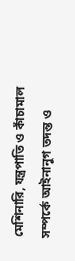মেশিনারি, যন্ত্রপাতি ও কাঁচামাল সম্পর্কে আইনানুগ তদন্ত ও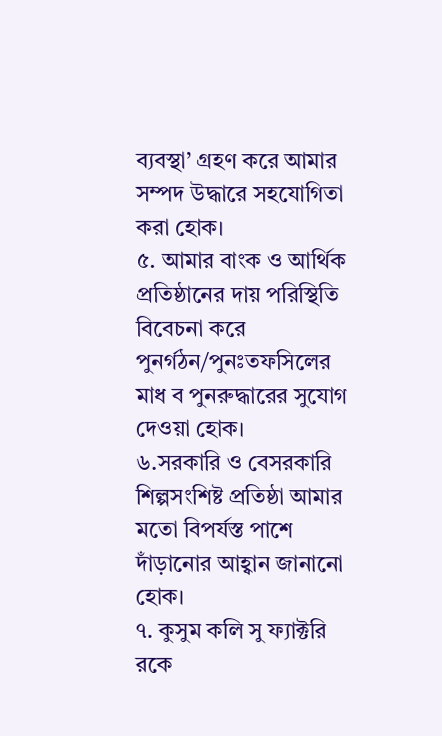ব্যবস্থা’ গ্রহণ করে আমার সম্পদ উদ্ধারে সহযোগিতা করা হোক।
৫. আমার বাংক ও আর্থিক প্রতিষ্ঠানের দায় পরিস্থিতি বিবেচনা করে পুনর্গঠন/পুনঃতফসিলের মাধ ব পুনরুদ্ধারের সুযোগ দেওয়া হোক।
৬.সরকারি ও বেসরকারি শিল্পসংশিষ্ট প্রতিষ্ঠা আমার মতো বিপর্যস্ত পাশে দাঁড়ানোর আহ্বান জানানো হোক।
৭. কুসুম কলি সু ফ্যাক্টরি রকে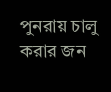পুনরায় চালু করার জন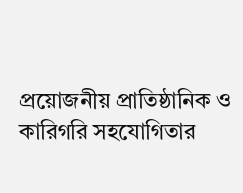প্রয়োজনীয় প্রাতিষ্ঠানিক ও কারিগরি সহযোগিতার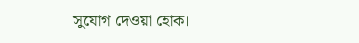সুযোগ দেওয়া হোক।